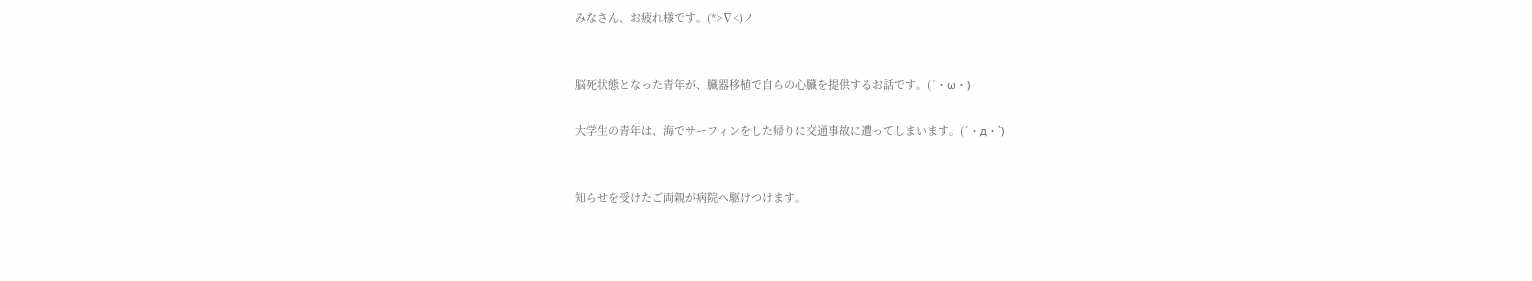みなさん、お疲れ様です。(*>∇<)ノ


脳死状態となった青年が、臓器移植で自らの心臓を提供するお話です。(´・ω・)

大学生の青年は、海でサーフィンをした帰りに交通事故に遭ってしまいます。(´・д・`)


知らせを受けたご両親が病院へ駆けつけます。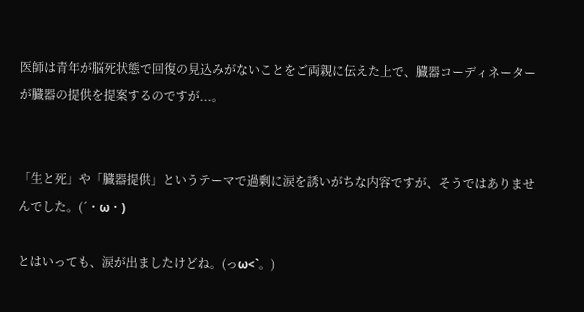医師は青年が脳死状態で回復の見込みがないことをご両親に伝えた上で、臓器コーディネーターが臓器の提供を提案するのですが...。


「生と死」や「臓器提供」というテーマで過剰に涙を誘いがちな内容ですが、そうではありませんでした。(´・ω・)

とはいっても、涙が出ましたけどね。(っω<`。)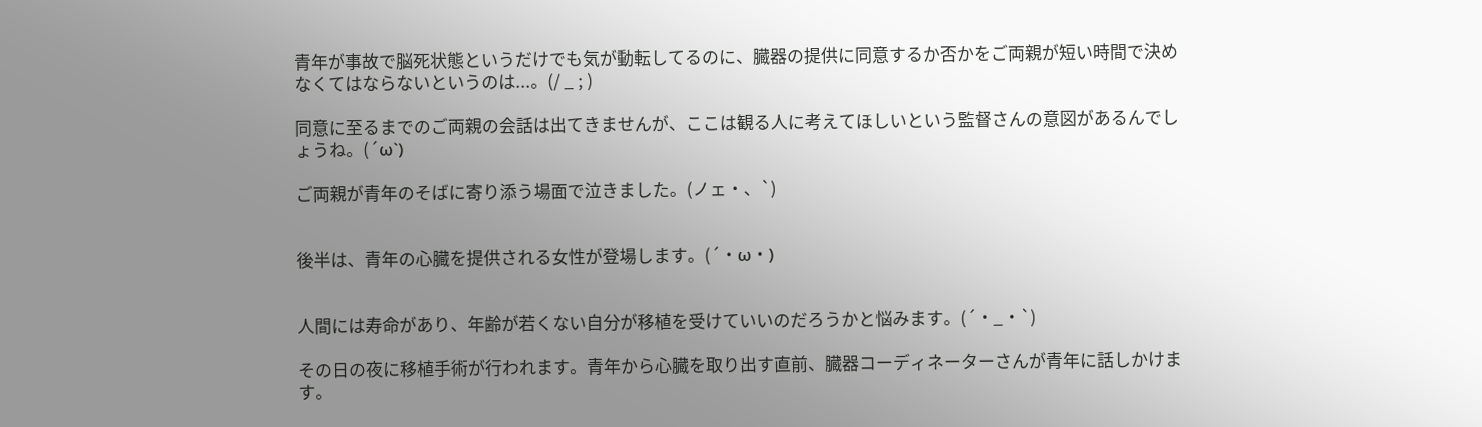青年が事故で脳死状態というだけでも気が動転してるのに、臓器の提供に同意するか否かをご両親が短い時間で決めなくてはならないというのは...。(/ _ ; )

同意に至るまでのご両親の会話は出てきませんが、ここは観る人に考えてほしいという監督さんの意図があるんでしょうね。(´ω`)

ご両親が青年のそばに寄り添う場面で泣きました。(ノェ・、`)


後半は、青年の心臓を提供される女性が登場します。(´・ω・)


人間には寿命があり、年齢が若くない自分が移植を受けていいのだろうかと悩みます。(´・_・`)

その日の夜に移植手術が行われます。青年から心臓を取り出す直前、臓器コーディネーターさんが青年に話しかけます。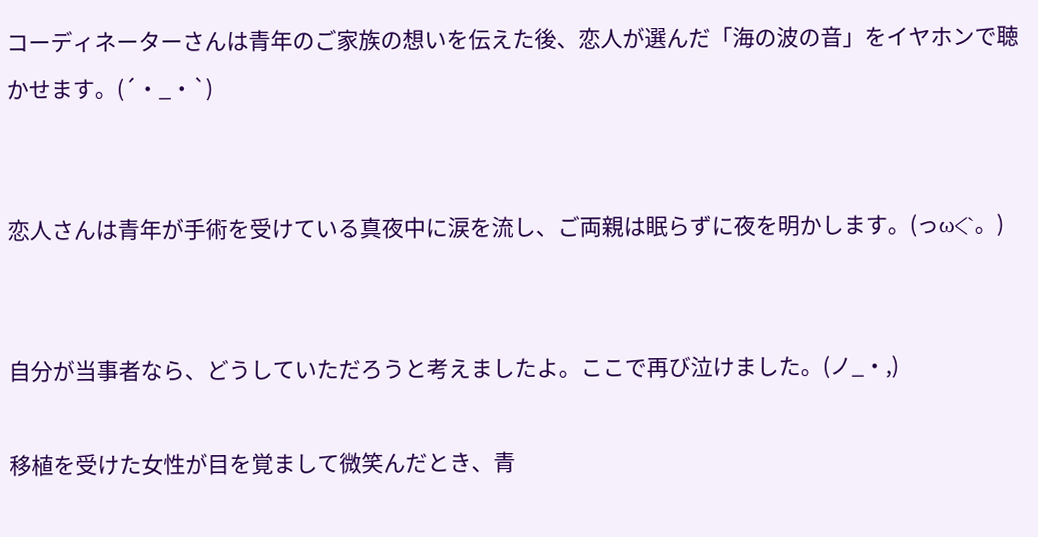コーディネーターさんは青年のご家族の想いを伝えた後、恋人が選んだ「海の波の音」をイヤホンで聴かせます。(´・_・`)


恋人さんは青年が手術を受けている真夜中に涙を流し、ご両親は眠らずに夜を明かします。(っω<`。)


自分が当事者なら、どうしていただろうと考えましたよ。ここで再び泣けました。(ノ_・,)

移植を受けた女性が目を覚まして微笑んだとき、青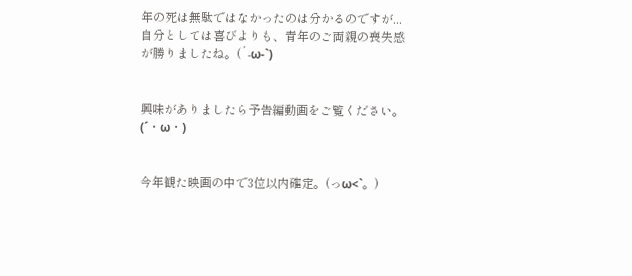年の死は無駄ではなかったのは分かるのですが...自分としては喜びよりも、青年のご両親の喪失感が勝りましたね。(´-ω-`)


興味がありましたら予告編動画をご覧ください。(´・ω・)


今年観た映画の中で3位以内確定。(っω<`。)